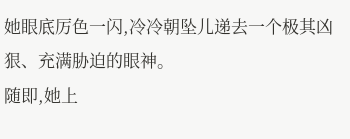她眼底厉色一闪,冷冷朝坠儿递去一个极其凶狠、充满胁迫的眼神。
随即,她上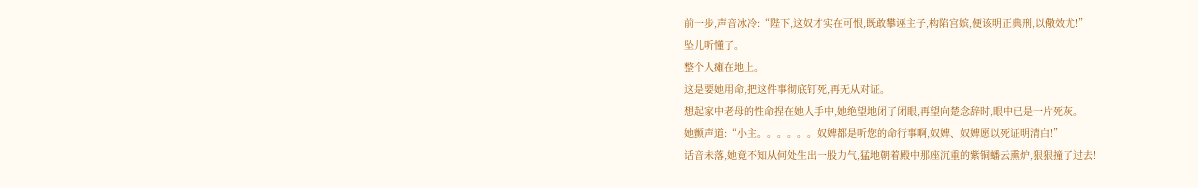前一步,声音冰冷:“陛下,这奴才实在可恨,既敢攀诬主子,构陷宫嫔,便该明正典刑,以儆效尤!”
坠儿听懂了。
整个人瘫在地上。
这是要她用命,把这件事彻底钉死,再无从对证。
想起家中老母的性命捏在她人手中,她绝望地闭了闭眼,再望向楚念辞时,眼中已是一片死灰。
她颤声道:“小主。。。。。。奴婢都是听您的命行事啊,奴婢、奴婢愿以死证明清白!”
话音未落,她竟不知从何处生出一股力气,猛地朝着殿中那座沉重的紫铜蟠云熏炉,狠狠撞了过去!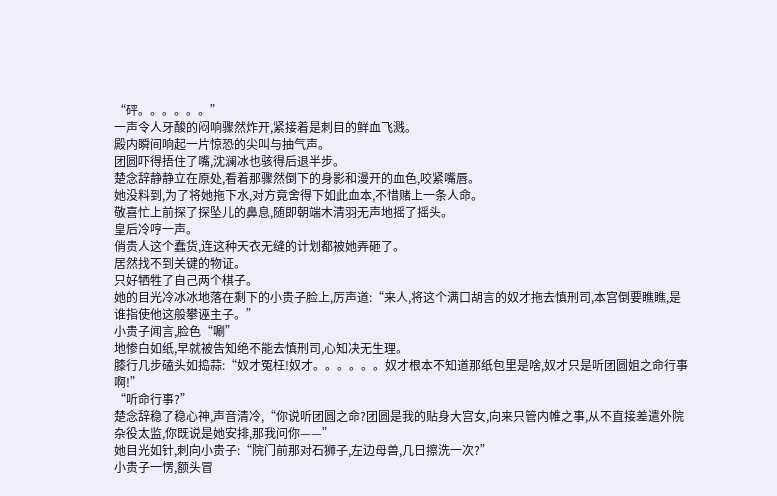“砰。。。。。。”
一声令人牙酸的闷响骤然炸开,紧接着是刺目的鲜血飞溅。
殿内瞬间响起一片惊恐的尖叫与抽气声。
团圆吓得捂住了嘴,沈澜冰也骇得后退半步。
楚念辞静静立在原处,看着那骤然倒下的身影和漫开的血色,咬紧嘴唇。
她没料到,为了将她拖下水,对方竟舍得下如此血本,不惜赌上一条人命。
敬喜忙上前探了探坠儿的鼻息,随即朝端木清羽无声地摇了摇头。
皇后冷哼一声。
俏贵人这个蠢货,连这种天衣无缝的计划都被她弄砸了。
居然找不到关键的物证。
只好牺牲了自己两个棋子。
她的目光冷冰冰地落在剩下的小贵子脸上,厉声道:“来人,将这个满口胡言的奴才拖去慎刑司,本宫倒要瞧瞧,是谁指使他这般攀诬主子。”
小贵子闻言,脸色“唰”
地惨白如纸,早就被告知绝不能去慎刑司,心知决无生理。
膝行几步磕头如捣蒜:“奴才冤枉!奴才。。。。。。奴才根本不知道那纸包里是啥,奴才只是听团圆姐之命行事啊!”
“听命行事?”
楚念辞稳了稳心神,声音清冷,“你说听团圆之命?团圆是我的贴身大宫女,向来只管内帷之事,从不直接差遣外院杂役太监,你既说是她安排,那我问你——”
她目光如针,刺向小贵子:“院门前那对石狮子,左边母兽,几日擦洗一次?”
小贵子一愣,额头冒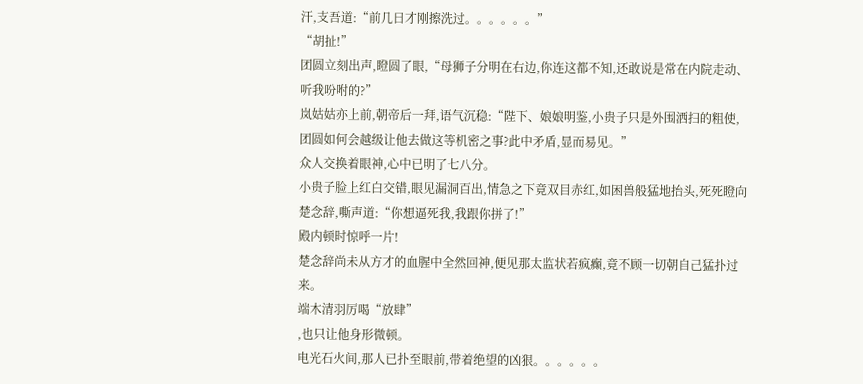汗,支吾道:“前几日才刚擦洗过。。。。。。”
“胡扯!”
团圆立刻出声,瞪圆了眼,“母狮子分明在右边,你连这都不知,还敢说是常在内院走动、听我吩咐的?”
岚姑姑亦上前,朝帝后一拜,语气沉稳:“陛下、娘娘明鉴,小贵子只是外围洒扫的粗使,团圆如何会越级让他去做这等机密之事?此中矛盾,显而易见。”
众人交换着眼神,心中已明了七八分。
小贵子脸上红白交错,眼见漏洞百出,情急之下竟双目赤红,如困兽般猛地抬头,死死瞪向楚念辞,嘶声道:“你想逼死我,我跟你拼了!”
殿内顿时惊呼一片!
楚念辞尚未从方才的血腥中全然回神,便见那太监状若疯癫,竟不顾一切朝自己猛扑过来。
端木清羽厉喝“放肆”
,也只让他身形微顿。
电光石火间,那人已扑至眼前,带着绝望的凶狠。。。。。。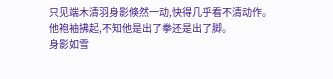只见端木清羽身影倏然一动,快得几乎看不清动作。
他袍袖拂起,不知他是出了拳还是出了脚。
身影如雪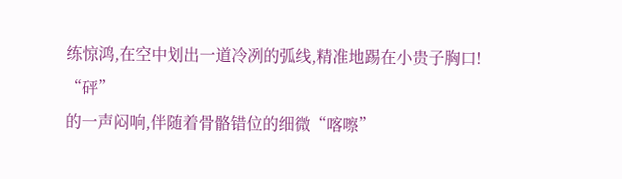练惊鸿,在空中划出一道冷冽的弧线,精准地踢在小贵子胸口!
“砰”
的一声闷响,伴随着骨骼错位的细微“喀嚓”